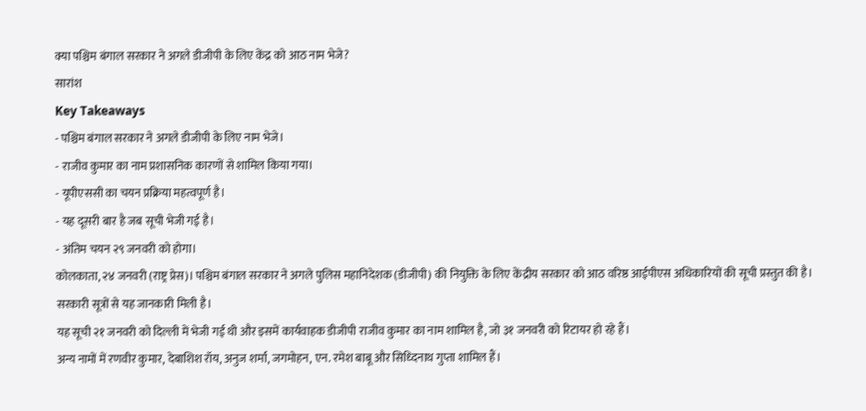क्या पश्चिम बंगाल सरकार ने अगले डीजीपी के लिए केंद्र को आठ नाम भेजे?
सारांश
Key Takeaways
- पश्चिम बंगाल सरकार ने अगले डीजीपी के लिए नाम भेजे।
- राजीव कुमार का नाम प्रशासनिक कारणों से शामिल किया गया।
- यूपीएससी का चयन प्रक्रिया महत्वपूर्ण है।
- यह दूसरी बार है जब सूची भेजी गई है।
- अंतिम चयन २९ जनवरी को होगा।
कोलकाता, २४ जनवरी (राष्ट्र प्रेस)। पश्चिम बंगाल सरकार ने अगले पुलिस महानिदेशक (डीजीपी) की नियुक्ति के लिए केंद्रीय सरकार को आठ वरिष्ठ आईपीएस अधिकारियों की सूची प्रस्तुत की है। सरकारी सूत्रों से यह जानकारी मिली है।
यह सूची २१ जनवरी को दिल्ली में भेजी गई थी और इसमें कार्यवाहक डीजीपी राजीव कुमार का नाम शामिल है, जो ३१ जनवरी को रिटायर हो रहे हैं।
अन्य नामों में रणवीर कुमार, देबाशिश रॉय, अनुज शर्मा, जगमोहन, एन. रमेश बाबू और सिध्दिनाथ गुप्ता शामिल हैं।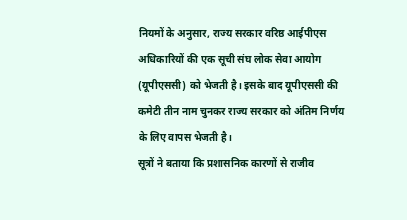नियमों के अनुसार, राज्य सरकार वरिष्ठ आईपीएस अधिकारियों की एक सूची संघ लोक सेवा आयोग (यूपीएससी) को भेजती है। इसके बाद यूपीएससी की कमेटी तीन नाम चुनकर राज्य सरकार को अंतिम निर्णय के लिए वापस भेजती है।
सूत्रों ने बताया कि प्रशासनिक कारणों से राजीव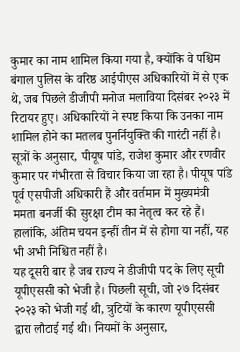कुमार का नाम शामिल किया गया है, क्योंकि वे पश्चिम बंगाल पुलिस के वरिष्ठ आईपीएस अधिकारियों में से एक थे, जब पिछले डीजीपी मनोज मलाविया दिसंबर २०२३ में रिटायर हुए। अधिकारियों ने स्पष्ट किया कि उनका नाम शामिल होने का मतलब पुनर्नियुक्ति की गारंटी नहीं है।
सूत्रों के अनुसार, पीयूष पांडे, राजेश कुमार और रणवीर कुमार पर गंभीरता से विचार किया जा रहा है। पीयूष पांडे पूर्व एसपीजी अधिकारी हैं और वर्तमान में मुख्यमंत्री ममता बनर्जी की सुरक्षा टीम का नेतृत्व कर रहे हैं। हालांकि, अंतिम चयन इन्हीं तीन में से होगा या नहीं, यह भी अभी निश्चित नहीं है।
यह दूसरी बार है जब राज्य ने डीजीपी पद के लिए सूची यूपीएससी को भेजी है। पिछली सूची, जो २७ दिसंबर २०२३ को भेजी गई थी, त्रुटियों के कारण यूपीएससी द्वारा लौटाई गई थी। नियमों के अनुसार,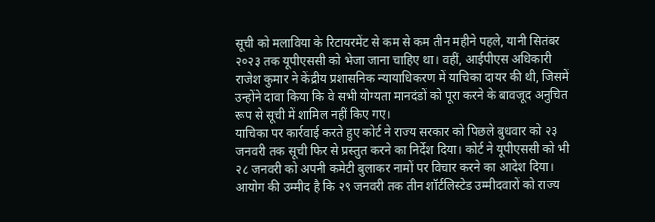सूची को मलाविया के रिटायरमेंट से कम से कम तीन महीने पहले, यानी सितंबर २०२३ तक यूपीएससी को भेजा जाना चाहिए था। वहीं, आईपीएस अधिकारी राजेश कुमार ने केंद्रीय प्रशासनिक न्यायाधिकरण में याचिका दायर की थी, जिसमें उन्होंने दावा किया कि वे सभी योग्यता मानदंडों को पूरा करने के बावजूद अनुचित रूप से सूची में शामिल नहीं किए गए।
याचिका पर कार्रवाई करते हुए कोर्ट ने राज्य सरकार को पिछले बुधवार को २३ जनवरी तक सूची फिर से प्रस्तुत करने का निर्देश दिया। कोर्ट ने यूपीएससी को भी २८ जनवरी को अपनी कमेटी बुलाकर नामों पर विचार करने का आदेश दिया। आयोग की उम्मीद है कि २९ जनवरी तक तीन शॉर्टलिस्टेड उम्मीदवारों को राज्य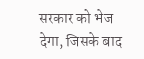सरकार को भेज देगा, जिसके बाद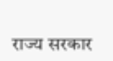राज्य सरकार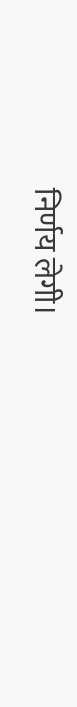निर्णय लेगी।